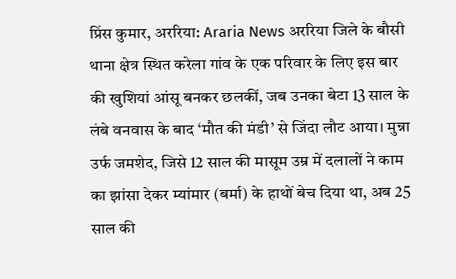प्रिंस कुमार, अररिया: Araria News अररिया जिले के बौसी थाना क्षेत्र स्थित करेला गांव के एक परिवार के लिए इस बार की खुशियां आंसू बनकर छलकीं, जब उनका बेटा 13 साल के लंबे वनवास के बाद ‘मौत की मंडी’ से जिंदा लौट आया। मुन्ना उर्फ जमशेद, जिसे 12 साल की मासूम उम्र में दलालों ने काम का झांसा देकर म्यांमार (बर्मा) के हाथों बेच दिया था, अब 25 साल की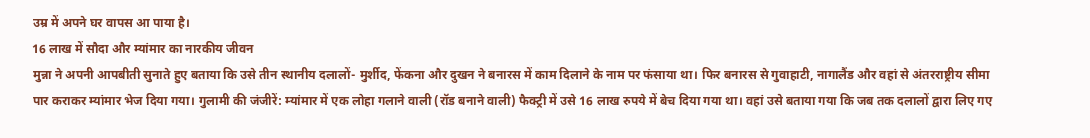उम्र में अपने घर वापस आ पाया है।
16 लाख में सौदा और म्यांमार का नारकीय जीवन
मुन्ना ने अपनी आपबीती सुनाते हुए बताया कि उसे तीन स्थानीय दलालों- मुर्शीद, फेंकना और दुखन ने बनारस में काम दिलाने के नाम पर फंसाया था। फिर बनारस से गुवाहाटी, नागालैंड और वहां से अंतरराष्ट्रीय सीमा पार कराकर म्यांमार भेज दिया गया। गुलामी की जंजीरें: म्यांमार में एक लोहा गलाने वाली (रॉड बनाने वाली) फैक्ट्री में उसे 16 लाख रुपये में बेच दिया गया था। वहां उसे बताया गया कि जब तक दलालों द्वारा लिए गए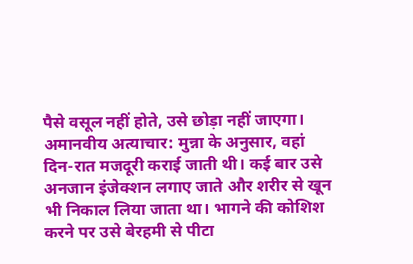पैसे वसूल नहीं होते, उसे छोड़ा नहीं जाएगा।
अमानवीय अत्याचार: मुन्ना के अनुसार, वहां दिन-रात मजदूरी कराई जाती थी। कई बार उसे अनजान इंजेक्शन लगाए जाते और शरीर से खून भी निकाल लिया जाता था। भागने की कोशिश करने पर उसे बेरहमी से पीटा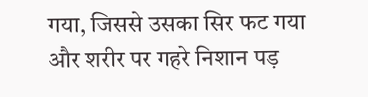गया, जिससे उसका सिर फट गया और शरीर पर गहरे निशान पड़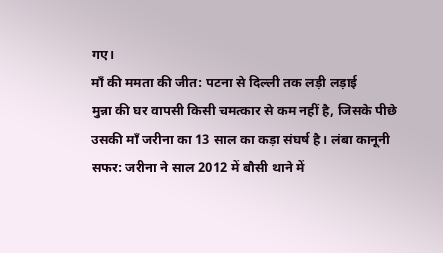गए।
माँ की ममता की जीत: पटना से दिल्ली तक लड़ी लड़ाई
मुन्ना की घर वापसी किसी चमत्कार से कम नहीं है, जिसके पीछे उसकी माँ जरीना का 13 साल का कड़ा संघर्ष है। लंबा कानूनी सफर: जरीना ने साल 2012 में बौसी थाने में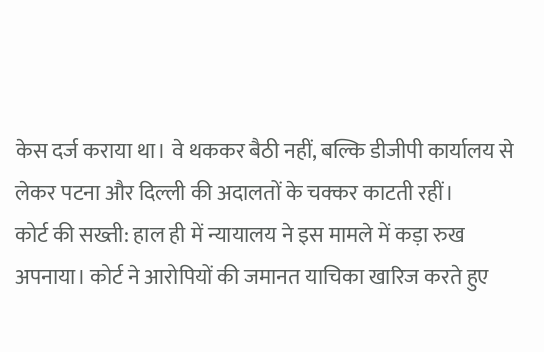केस दर्ज कराया था। वे थककर बैठी नहीं, बल्कि डीजीपी कार्यालय से लेकर पटना और दिल्ली की अदालतों के चक्कर काटती रहीं।
कोर्ट की सख्ती: हाल ही में न्यायालय ने इस मामले में कड़ा रुख अपनाया। कोर्ट ने आरोपियों की जमानत याचिका खारिज करते हुए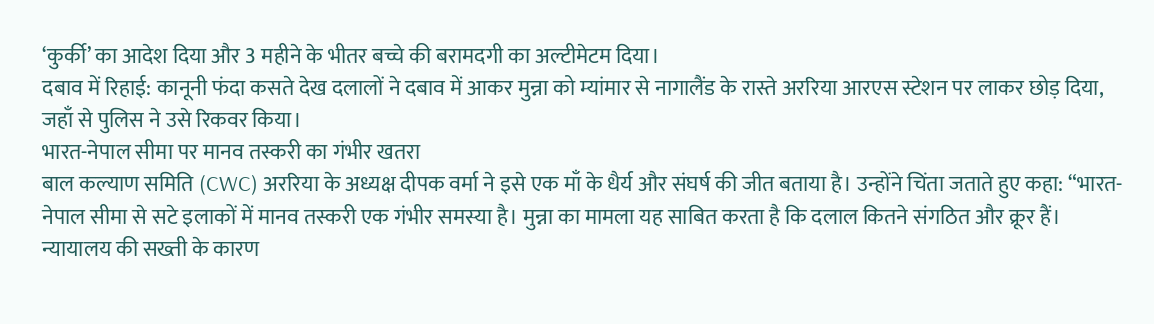‘कुर्की’ का आदेश दिया और 3 महीने के भीतर बच्चे की बरामदगी का अल्टीमेटम दिया।
दबाव में रिहाई: कानूनी फंदा कसते देख दलालों ने दबाव में आकर मुन्ना को म्यांमार से नागालैंड के रास्ते अररिया आरएस स्टेशन पर लाकर छोड़ दिया, जहाँ से पुलिस ने उसे रिकवर किया।
भारत-नेपाल सीमा पर मानव तस्करी का गंभीर खतरा
बाल कल्याण समिति (CWC) अररिया के अध्यक्ष दीपक वर्मा ने इसे एक माँ के धैर्य और संघर्ष की जीत बताया है। उन्होंने चिंता जताते हुए कहा: “भारत-नेपाल सीमा से सटे इलाकों में मानव तस्करी एक गंभीर समस्या है। मुन्ना का मामला यह साबित करता है कि दलाल कितने संगठित और क्रूर हैं। न्यायालय की सख्ती के कारण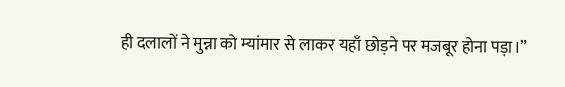ही दलालों ने मुन्ना को म्यांमार से लाकर यहाँ छोड़ने पर मजबूर होना पड़ा।”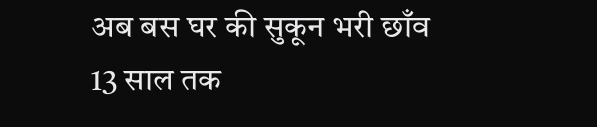अब बस घर की सुकून भरी छाँव
13 साल तक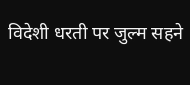विदेशी धरती पर जुल्म सहने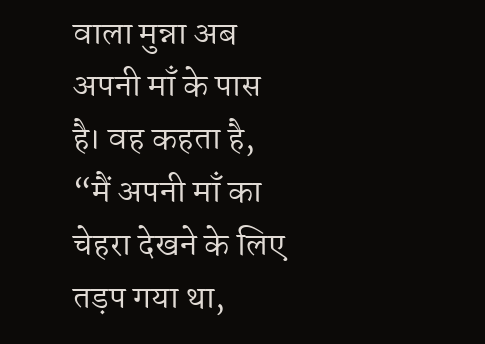वाला मुन्ना अब अपनी माँ के पास है। वह कहता है, “मैं अपनी माँ का चेहरा देखने के लिए तड़प गया था,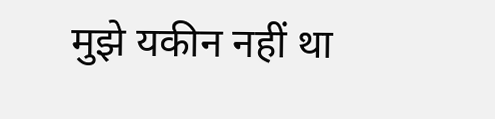मुझे यकीन नहीं था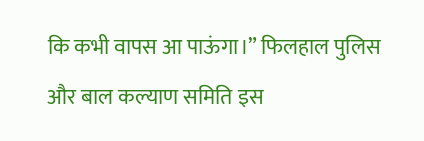कि कभी वापस आ पाऊंगा।” फिलहाल पुलिस और बाल कल्याण समिति इस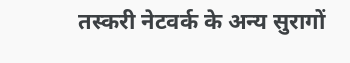तस्करी नेटवर्क के अन्य सुरागों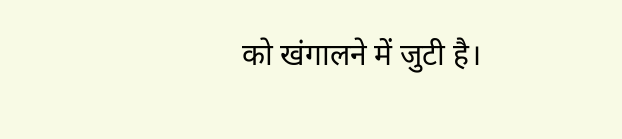को खंगालने में जुटी है।